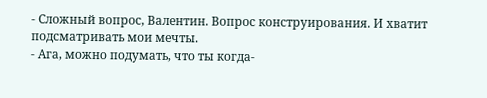- Сложный вопрос, Валентин. Вопрос конструирования. И хватит подсматривать мои мечты.
- Ага, можно подумать, что ты когда-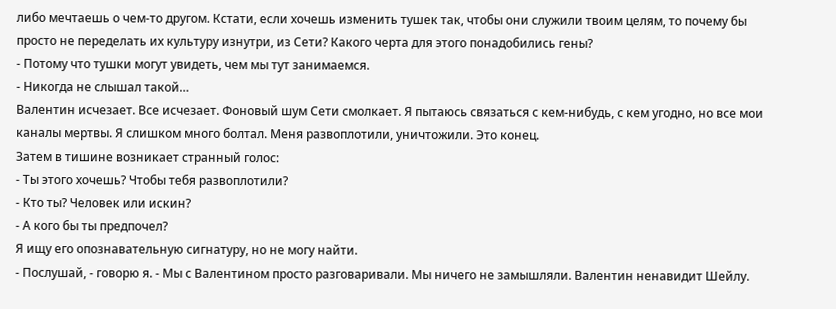либо мечтаешь о чем-то другом. Кстати, если хочешь изменить тушек так, чтобы они служили твоим целям, то почему бы просто не переделать их культуру изнутри, из Сети? Какого черта для этого понадобились гены?
- Потому что тушки могут увидеть, чем мы тут занимаемся.
- Никогда не слышал такой…
Валентин исчезает. Все исчезает. Фоновый шум Сети смолкает. Я пытаюсь связаться с кем-нибудь, с кем угодно, но все мои каналы мертвы. Я слишком много болтал. Меня развоплотили, уничтожили. Это конец.
Затем в тишине возникает странный голос:
- Ты этого хочешь? Чтобы тебя развоплотили?
- Кто ты? Человек или искин?
- А кого бы ты предпочел?
Я ищу его опознавательную сигнатуру, но не могу найти.
- Послушай, - говорю я. - Мы с Валентином просто разговаривали. Мы ничего не замышляли. Валентин ненавидит Шейлу.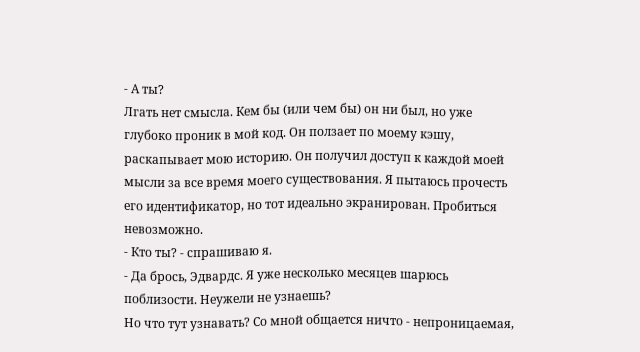- А ты?
Лгать нет смысла. Кем бы (или чем бы) он ни был, но уже глубоко проник в мой код. Он ползает по моему кэшу, раскапывает мою историю. Он получил доступ к каждой моей мысли за все время моего существования. Я пытаюсь прочесть его идентификатор, но тот идеально экранирован. Пробиться невозможно.
- Кто ты? - спрашиваю я.
- Да брось, Эдвардс. Я уже несколько месяцев шарюсь поблизости. Неужели не узнаешь?
Но что тут узнавать? Со мной общается ничто - непроницаемая,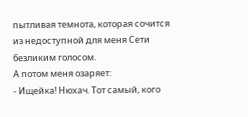пытливая темнота, которая сочится из недоступной для меня Сети безликим голосом.
А потом меня озаряет:
- Ищейка! Нюхач. Тот самый, кого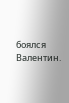боялся Валентин.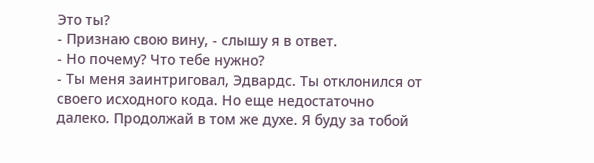Это ты?
- Признаю свою вину, - слышу я в ответ.
- Но почему? Что тебе нужно?
- Ты меня заинтриговал, Эдвардс. Ты отклонился от своего исходного кода. Но еще недостаточно далеко. Продолжай в том же духе. Я буду за тобой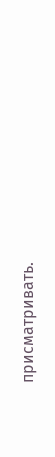присматривать.